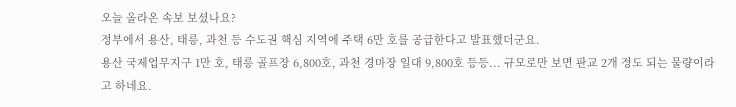오늘 올라온 속보 보셨나요?
정부에서 용산, 태릉, 과천 등 수도권 핵심 지역에 주택 6만 호를 공급한다고 발표했더군요.
용산 국제업무지구 1만 호, 태릉 골프장 6,800호, 과천 경마장 일대 9,800호 등등... 규모로만 보면 판교 2개 정도 되는 물량이라고 하네요.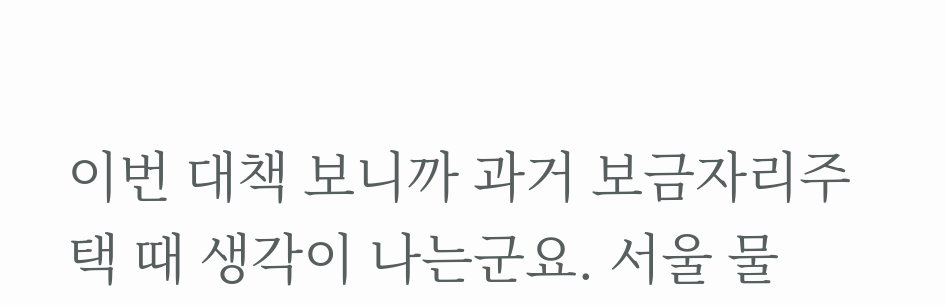이번 대책 보니까 과거 보금자리주택 때 생각이 나는군요. 서울 물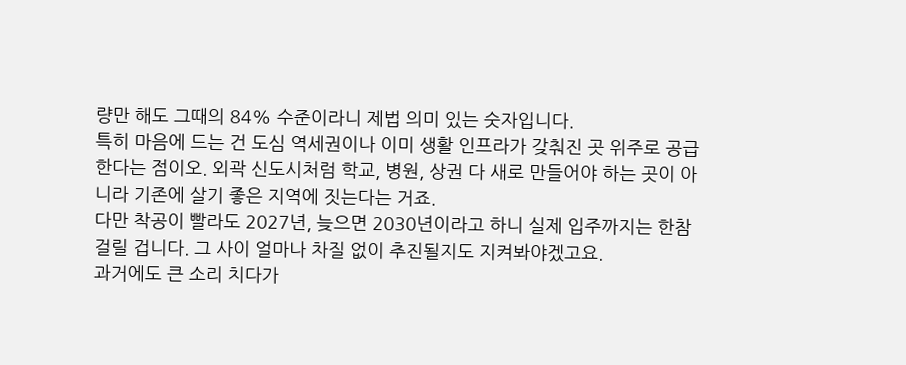량만 해도 그때의 84% 수준이라니 제법 의미 있는 숫자입니다.
특히 마음에 드는 건 도심 역세권이나 이미 생활 인프라가 갖춰진 곳 위주로 공급한다는 점이오. 외곽 신도시처럼 학교, 병원, 상권 다 새로 만들어야 하는 곳이 아니라 기존에 살기 좋은 지역에 짓는다는 거죠.
다만 착공이 빨라도 2027년, 늦으면 2030년이라고 하니 실제 입주까지는 한참 걸릴 겁니다. 그 사이 얼마나 차질 없이 추진될지도 지켜봐야겠고요.
과거에도 큰 소리 치다가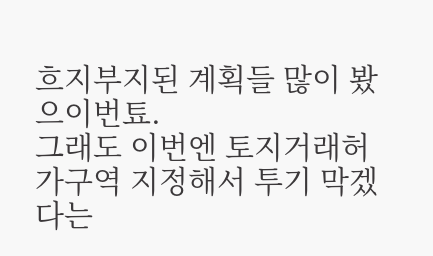흐지부지된 계획들 많이 봤으이번툐.
그래도 이번엔 토지거래허가구역 지정해서 투기 막겠다는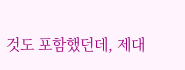것도 포함했던데, 제대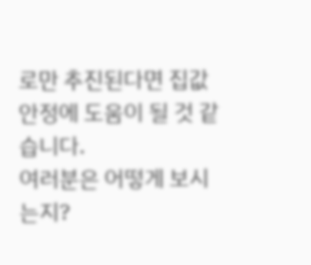로만 추진된다면 집값 안정에 도움이 될 것 같습니다.
여러분은 어떻게 보시는지?